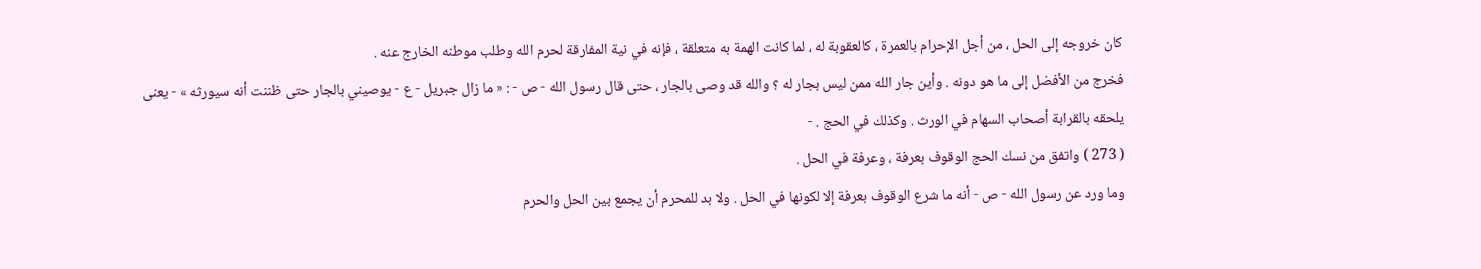كان خروجه إلى الحل ، من أجل الإحرام بالعمرة ، كالعقوبة له ، لما كانت الهمة به متعلقة ، فإنه في نية المفارقة لحرم الله وطلب موطنه الخارج عنه .
فخرج من الأفضل إلى ما هو دونه . وأين جار الله ممن ليس بجار له ؟ والله قد وصى بالجار ، حتى قال رسول الله - ص - : « ما زال جبريل - ع - يوصيني بالجار حتى ظننت أنه سيورثه » - يعنى يلحقه بالقرابة أصحاب السهام في الورث . وكذلك في الحج . -
( 273 ) واتفق من نسك الحج الوقوف بعرفة ، وعرفة في الحل .
وما ورد عن رسول الله - ص - أنه ما شرع الوقوف بعرفة إلا لكونها في الحل . ولا بد للمحرم أن يجمع بين الحل والحرم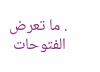. ما تعرض
الفتوحات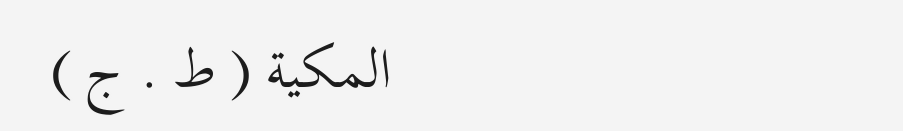المكية ( ط . ج )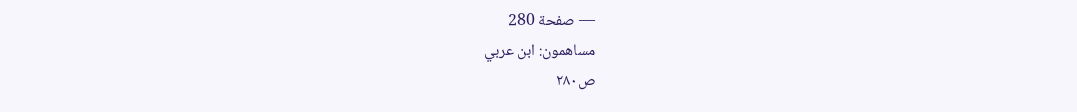— صفحة 280
مساهمون: ابن عربي
ص٢٨٠